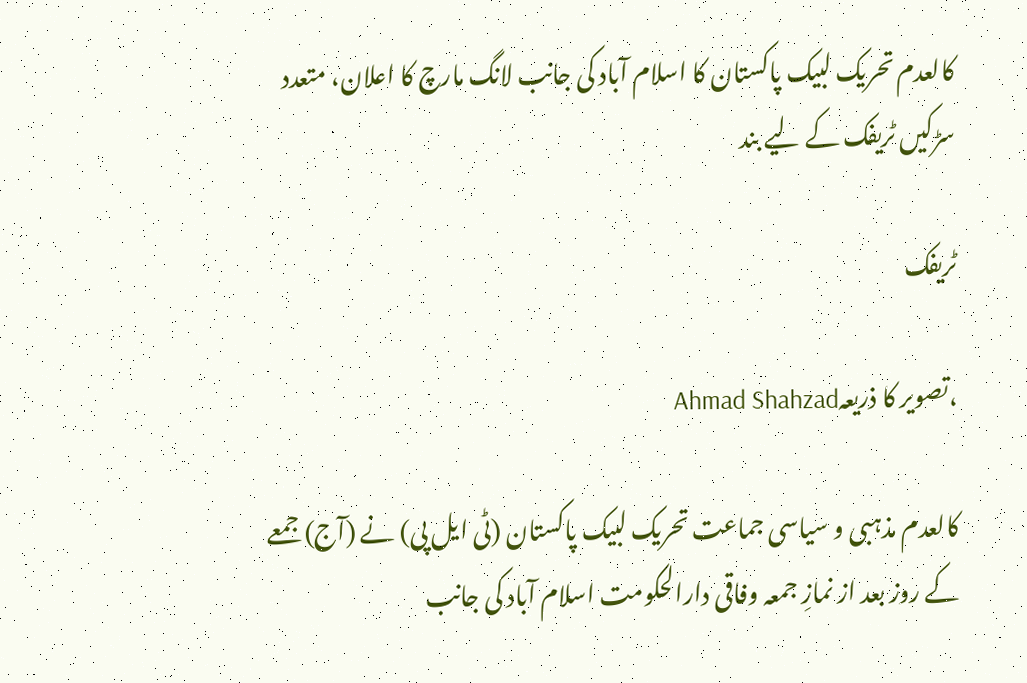کالعدم تحریک لبیک پاکستان کا اسلام آباد کی جانب لانگ مارچ کا اعلان، متعدد سڑکیں ٹریفک کے لیے بند

ٹریفک

،تصویر کا ذریعہAhmad Shahzad

کالعدم مذہبی و سیاسی جماعت تحریک لبیک پاکستان (ٹی ایل پی) نے (آج) جمعے کے روز بعد از نمازِ جمعہ وفاقی دارالحکومت اسلام آباد کی جانب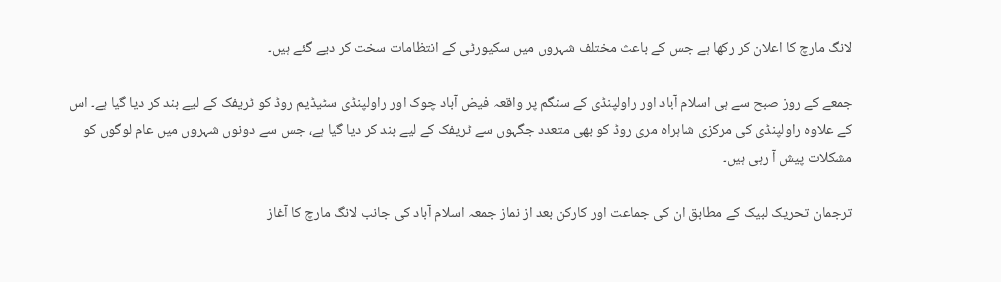لانگ مارچ کا اعلان کر رکھا ہے جس کے باعث مختلف شہروں میں سکیورٹی کے انتظامات سخت کر دیے گئے ہیں۔

جمعے کے روز صبح سے ہی اسلام آباد اور راولپنڈی کے سنگم پر واقعہ فیض آباد چوک اور راولپنڈی سٹیڈیم روڈ کو ٹریفک کے لیے بند کر دیا گیا ہے۔ اس کے علاوہ راولپنڈی کی مرکزی شاہراہ مری روڈ کو بھی متعدد جگہوں سے ٹریفک کے لیے بند کر دیا گیا ہے، جس سے دونوں شہروں میں عام لوگوں کو مشکلات پیش آ رہی ہیں۔

ترجمان تحریک لبیک کے مطابق ان کی جماعت اور کارکن بعد از نماز جمعہ اسلام آباد کی جانب لانگ مارچ کا آغاز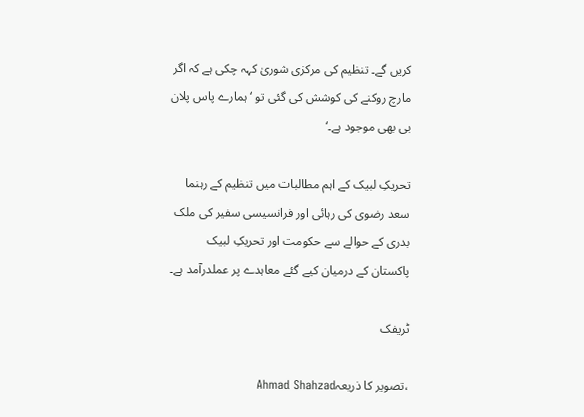کریں گے۔ تنظیم کی مرکزی شوریٰ کہہ چکی ہے کہ اگر مارچ روکنے کی کوشش کی گئی تو ‘ہمارے پاس پلان بی بھی موجود ہے۔‘

تحریکِ لبیک کے اہم مطالبات میں تنظیم کے رہنما سعد رضوی کی رہائی اور فرانسیسی سفیر کی ملک بدری کے حوالے سے حکومت اور تحریکِ لبیک پاکستان کے درمیان کیے گئے معاہدے پر عملدرآمد ہے۔

ٹریفک

،تصویر کا ذریعہAhmad Shahzad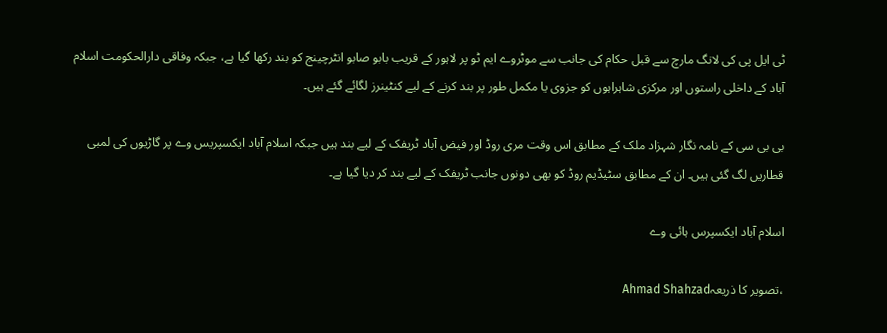ٹی ایل پی کی لانگ مارچ سے قبل حکام کی جانب سے موٹروے ایم ٹو پر لاہور کے قریب بابو صابو انٹرچینج کو بند رکھا گیا ہے، جبکہ وفاقی دارالحکومت اسلام آباد کے داخلی راستوں اور مرکزی شاہراہوں کو جزوی یا مکمل طور پر بند کرنے کے لیے کنٹینرز لگائے گئے ہیں۔

بی بی سی کے نامہ نگار شہزاد ملک کے مطابق اس وقت مری روڈ اور فیض آباد ٹریفک کے لیے بند ہیں جبکہ اسلام آباد ایکسپریس وے پر گاڑیوں کی لمبی قطاریں لگ گئی ہیں۔ ان کے مطابق سٹیڈیم روڈ کو بھی دونوں جانب ٹریفک کے لیے بند کر دیا گیا ہے۔

اسلام آباد ایکسپرس ہائی وے

،تصویر کا ذریعہAhmad Shahzad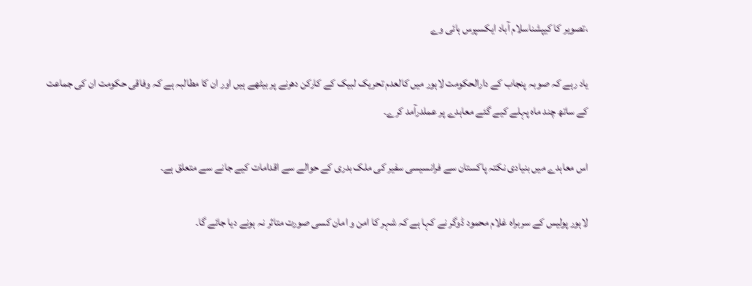،تصویر کا کیپشناسلام آباد ایکسپرس ہائی وے

یاد رہے کہ صوبہ پنجاب کے دارالحکومت لاہور میں کالعدم تحریک لبیک کے کارکن دھرنے پر بیٹھے ہیں اور ان کا مطالبہ ہے کہ وفاقی حکومت ان کی جماعت کے ساتھ چند ماہ پہلے کیے گئے معاہدے پر عملدرآمد کرے۔

اس معاہدے میں بنیادی نکتہ پاکستان سے فرانسیسی سفیر کی ملک بدری کے حوالے سے اقدامات کیے جانے سے متعلق ہے۔

لاہور پولیس کے سربراہ غلام محمود ڈوگر نے کہا ہے کہ شہر کا امن و امان کسی صورت متاثر نہ ہونے دیا جائے گا۔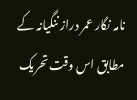نامہ نگار عمر دراز ننگیانہ کے مطابق اس وقت تحریک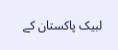لبیک پاکستان کے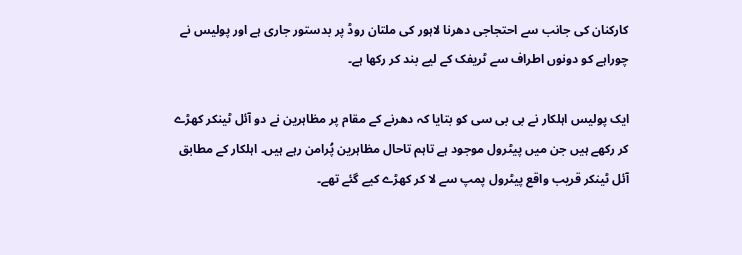کارکنان کی جانب سے احتجاجی دھرنا لاہور کی ملتان روڈ پر بدستور جاری ہے اور پولیس نے چوراہے کو دونوں اطراف سے ٹریفک کے لیے بند کر رکھا ہے۔

ایک پولیس اہلکار نے بی بی سی کو بتایا کہ دھرنے کے مقام پر مظاہرین نے دو آئل ٹینکر کھڑے کر رکھے ہیں جن میں پیٹرول موجود ہے تاہم تاحال مظاہرین پُرامن رہے ہیں۔ اہلکار کے مطابق آئل ٹینکر قریب واقع پیٹرول پمپ سے لا کر کھڑے کیے گئے تھے۔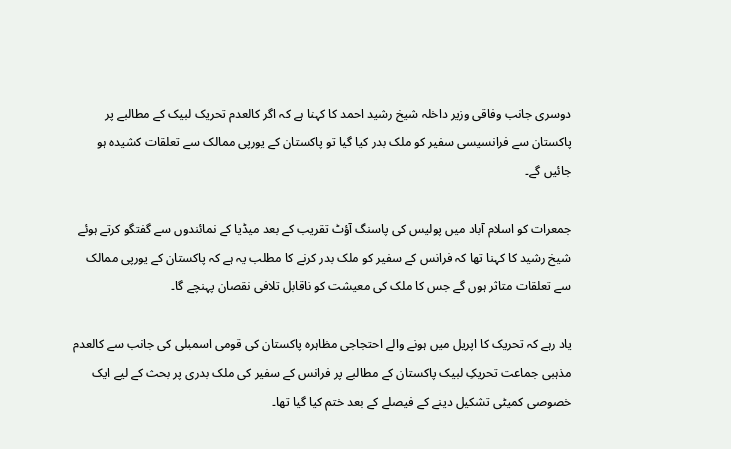دوسری جانب وفاقی وزیر داخلہ شیخ رشید احمد کا کہنا ہے کہ اگر کالعدم تحریک لبیک کے مطالبے پر پاکستان سے فرانسیسی سفیر کو ملک بدر کیا گیا تو پاکستان کے یورپی ممالک سے تعلقات کشیدہ ہو جائیں گے۔

جمعرات کو اسلام آباد میں پولیس کی پاسنگ آؤٹ تقریب کے بعد میڈیا کے نمائندوں سے گفتگو کرتے ہوئے شیخ رشید کا کہنا تھا کہ فرانس کے سفیر کو ملک بدر کرنے کا مطلب یہ ہے کہ پاکستان کے یورپی ممالک سے تعلقات متاثر ہوں گے جس کا ملک کی معیشت کو ناقابل تلافی نقصان پہنچے گا۔

یاد رہے کہ تحریک کا اپریل میں ہونے والے احتجاجی مظاہرہ پاکستان کی قومی اسمبلی کی جانب سے کالعدم مذہبی جماعت تحریکِ لبیک پاکستان کے مطالبے پر فرانس کے سفیر کی ملک بدری پر بحث کے لیے ایک خصوصی کمیٹی تشکیل دینے کے فیصلے کے بعد ختم کیا گیا تھا۔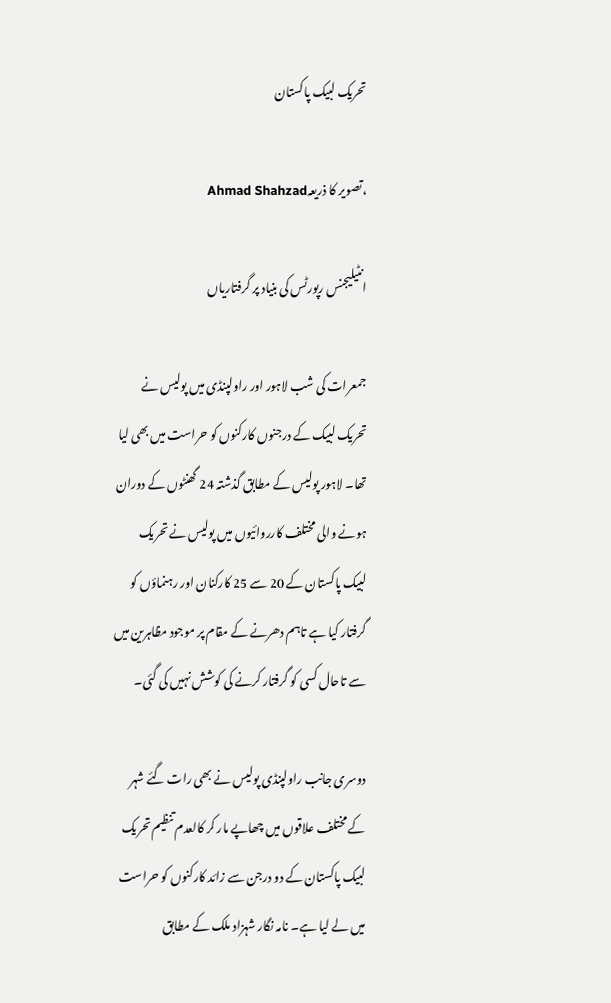تحریک لبیک پاکستان

،تصویر کا ذریعہAhmad Shahzad

انٹیلیجنس رپورٹس کی بنیاد پر گرفتاریاں

جمعرات کی شب لاہور اور راولپنڈی میں پولیس نے تحریک لبیک کے درجنوں کارکنوں کو حراست میں بھی لیا تھا۔ لاہور پولیس کے مطابق گذشتہ 24 گھنٹوں کے دوران ہونے والی مختلف کارروائیوں میں پولیس نے تحریک لبیک پاکستان کے 20 سے 25 کارکنان اور رہنماؤں کو گرفتار کیا ہے تاہم دھرنے کے مقام پر موجود مظاہرین میں سے تاحال کسی کو گرفتار کرنے کی کوشش نہیں کی گئی۔

دوسری جانب راولپنڈی پولیس نے بھی رات گئے شہر کے مختلف علاقوں میں چھاپے مار کر کالعدم تنظیم تحریک لبیک پاکستان کے دو درجن سے زائد کارکنوں کو حراست میں لے لیا ہے۔ نامہ نگار شہزاد ملک کے مطابق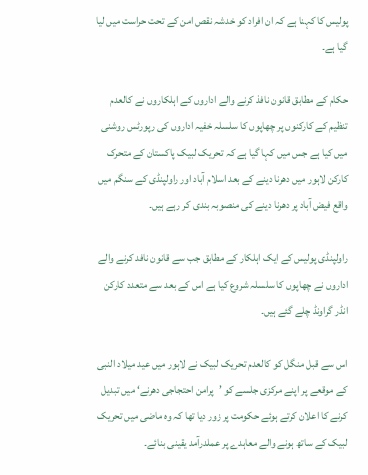پولیس کا کہنا ہے کہ ان افراد کو خدشہ نقص امن کے تحت حراست میں لیا گیا ہے۔

حکام کے مطابق قانون نافذ کرنے والے اداروں کے اہلکاروں نے کالعدم تنظیم کے کارکنوں پر چھاپوں کا سلسلہ خفیہ اداروں کی رپورٹس روشنی میں کیا ہے جس میں کہا گیا ہے کہ تحریک لبیک پاکستان کے متحرک کارکن لاہور میں دھرنا دینے کے بعد اسلام آباد اور راولپنڈی کے سنگم میں واقع فیض آباد پر دھرنا دینے کی منصوبہ بندی کر رہے ہیں۔

راولپنڈی پولیس کے ایک اہلکار کے مطابق جب سے قانون نافد کرنے والے اداروں نے چھاپوں کا سلسلہ شروع کیا ہے اس کے بعد سے متعدد کارکن انڈر گراونڈ چلے گئے ہیں۔

اس سے قبل منگل کو کالعدم تحریک لبیک نے لاہور میں عید میلاد النبی کے موقعے پر اپنے مرکزی جلسے کو ’پرامن احتجاجی دھرنے‘ میں تبدیل کرنے کا اعلان کرتے ہوئے حکومت پر زور دیا تھا کہ وہ ماضی میں تحریک لبیک کے ساتھ ہونے والے معاہدے پر عملدرآمد یقینی بنائے۔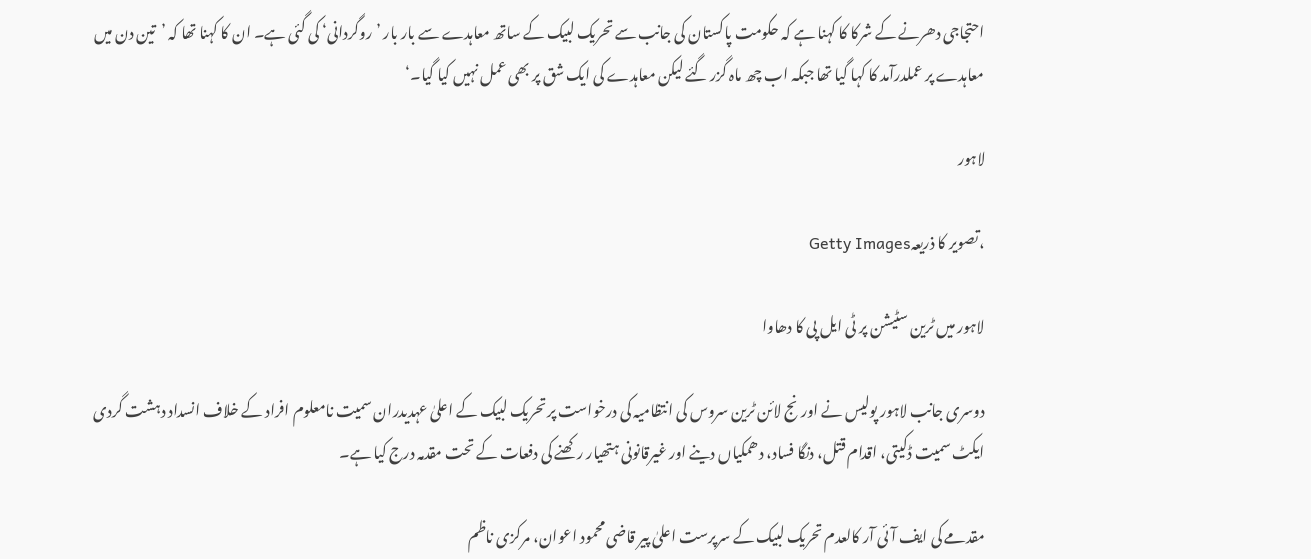احتجاجی دھرنے کے شرکا کا کہنا ہے کہ حکومت پاکستان کی جانب سے تحریک لبیک کے ساتھ معاہدے سے بار بار ’روگردانی‘ کی گئی ہے۔ ان کا کہنا تھا کہ ’تین دن میں معاہدے پر عملدرآمد کا کہا گیا تھا جبکہ اب چھ ماہ گزر گئے لیکن معاہدے کی ایک شق پر بھی عمل نہیں کیا گیا۔‘

لاہور

،تصویر کا ذریعہGetty Images

لاہور میں ٹرین سٹیشن پر ٹی ایل پی کا دھاوا

دوسری جانب لاہور پولیس نے اورنج لائن ٹرین سروس کی انتظامیہ کی درخواست پر تحریک لبیک کے اعلیٰ عہدیدران سمیت نامعلوم افراد کے خلاف انسداد دہشت گردی ایکٹ سمیت ڈکیتی، اقدام قتل، دنگا فساد، دھمکیاں دینے اور غیرقانونی ہتھیار رکھنے کی دفعات کے تحت مقدمہ درج کیا ہے۔

مقدمے کی ایف آئی آر کالعدم تحریک لبیک کے سرپرست اعلیٰ پیر قاضی محمود اعوان، مرکزی ناظم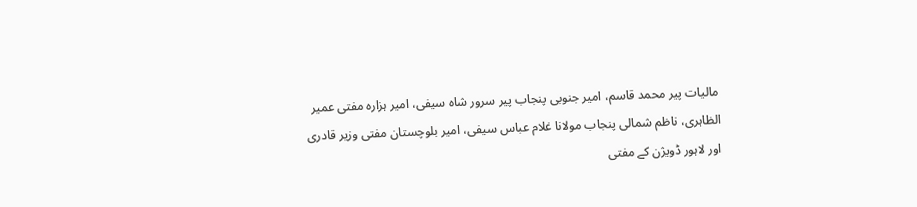مالیات پیر محمد قاسم، امیر جنوبی پنجاب پیر سرور شاہ سیفی، امیر ہزارہ مفتی عمیر الظاہری، ناظم شمالی پنجاب مولانا غلام عباس سیفی، امیر بلوچستان مفتی وزیر قادری اور لاہور ڈویژن کے مفتی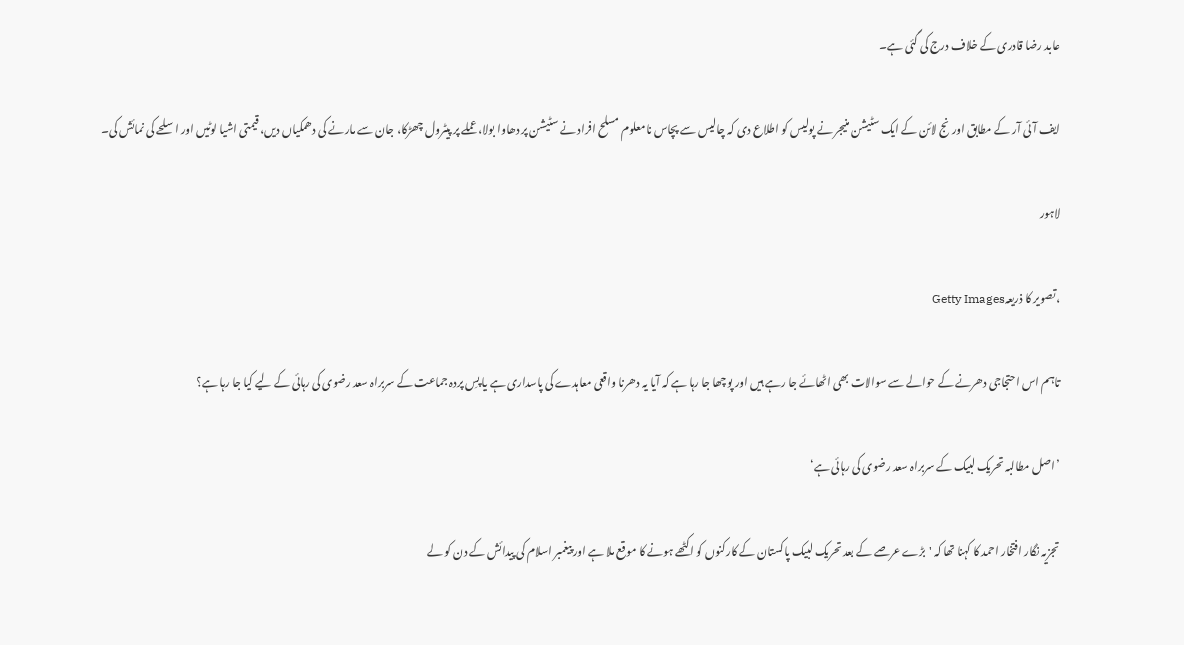عابد رضا قادری کے خلاف درج کی گئی ہے۔

ایف آئی آر کے مطابق اورنج لائن کے ایک سٹیشن منیجر نے پولیس کو اطلاع دی کہ چالیس سے پچاس نامعلوم مسلح افراد نے سٹیشن پر دھاوا بولا، عملے پر پیٹرول چھڑکا، جان سے مارنے کی دھمکیاں دیں، قیمتی اشیا لوٹیں اور اسلحے کی نمائش کی۔

لاہور

،تصویر کا ذریعہGetty Images

تاہم اس احتجاجی دھرنے کے حوالے سے سوالات بھی اٹھائے جا رہے ہیں اور پوچھا جا رہا ہے کہ آیا یہ دھرنا واقعی معاہدے کی پاسداری ہے یا پسِ پردہ جماعت کے سربراہ سعد رضوی کی رہائی کے لیے کیا جا رہا ہے؟

’اصل مطالبہ تحریک لبیک کے سربراہ سعد رضوی کی رہائی ہے‘

تجزیہ نگار افتخار احمد کا کہنا تھا کہ 'بڑے عرصے کے بعد تحریک لبیک پاکستان کے کارکنوں کو اکٹھے ہونے کا موقع ملا ہے اور پیغمبر اسلام کی پیدائش کے دن کو لے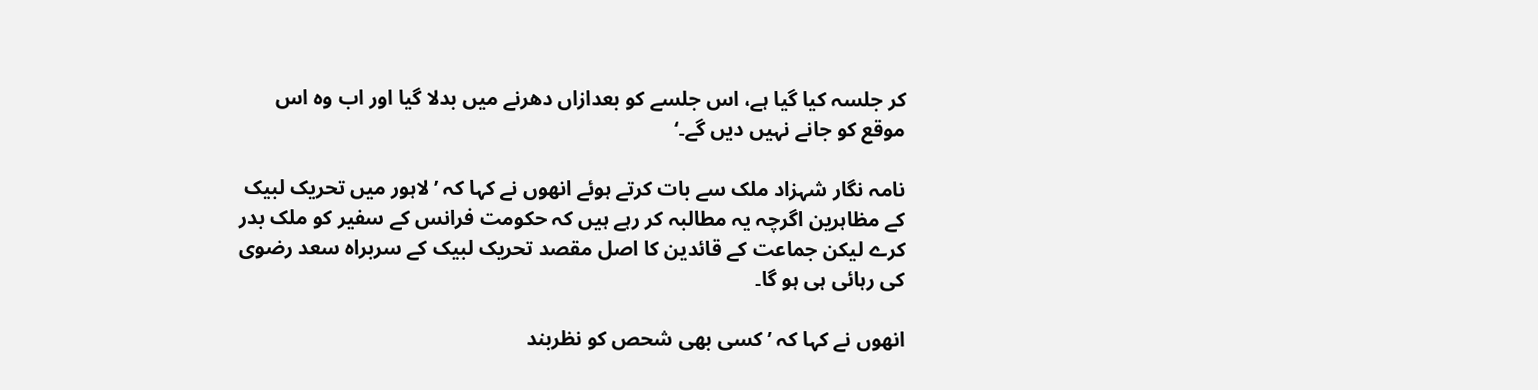کر جلسہ کیا گیا ہے، اس جلسے کو بعدازاں دھرنے میں بدلا گیا اور اب وہ اس موقع کو جانے نہیں دیں گے۔‘

نامہ نگار شہزاد ملک سے بات کرتے ہوئے انھوں نے کہا کہ ’لاہور میں تحریک لبیک کے مظاہرین اگرچہ یہ مطالبہ کر رہے ہیں کہ حکومت فرانس کے سفیر کو ملک بدر کرے لیکن جماعت کے قائدین کا اصل مقصد تحریک لبیک کے سربراہ سعد رضوی کی رہائی ہی ہو گا۔

انھوں نے کہا کہ ’کسی بھی شحص کو نظربند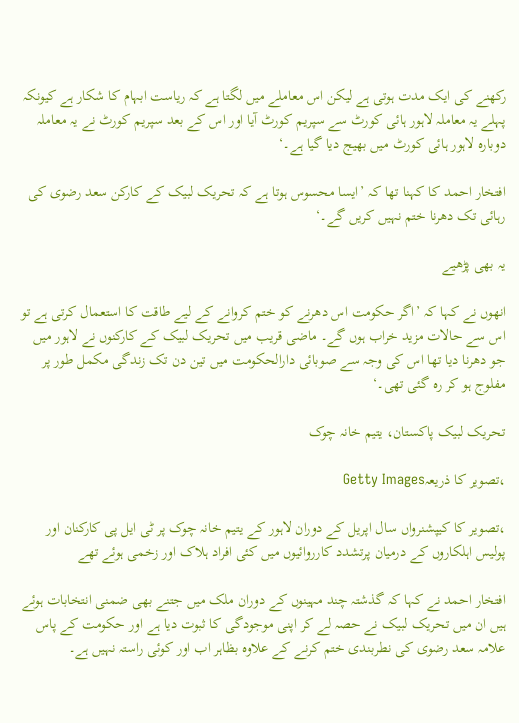رکھنے کی ایک مدت ہوتی ہے لیکن اس معاملے میں لگتا ہے کہ ریاست ابہام کا شکار ہے کیونکہ پہلے یہ معاملہ لاہور ہائی کورٹ سے سپریم کورٹ آیا اور اس کے بعد سپریم کورٹ نے یہ معاملہ دوبارہ لاہور ہائی کورٹ میں بھیج دیا گیا ہے۔‘

افتخار احمد کا کہنا تھا کہ ’ایسا محسوس ہوتا ہے کہ تحریک لبیک کے کارکن سعد رضوی کی رہائی تک دھرنا ختم نہیں کریں گے۔‘

یہ بھی پڑھیے

انھوں نے کہا کہ ’اگر حکومت اس دھرنے کو ختم کروانے کے لیے طاقت کا استعمال کرتی ہے تو اس سے حالات مزید خراب ہوں گے۔ ماضی قریب میں تحریک لبیک کے کارکنوں نے لاہور میں جو دھرنا دیا تھا اس کی وجہ سے صوبائی دارالحکومت میں تین دن تک زندگی مکمل طور پر مفلوج ہو کر رہ گئی تھی۔‘

تحریک لبیک پاکستان، یتیم خانہ چوک

،تصویر کا ذریعہGetty Images

،تصویر کا کیپشنرواں سال اپریل کے دوران لاہور کے یتیم خانہ چوک پر ٹی ایل پی کارکنان اور پولیس اہلکاروں کے درمیان پرتشدد کارروائیوں میں کئی افراد ہلاک اور زخمی ہوئے تھے

افتخار احمد نے کہا کہ گذشتہ چند مہینوں کے دوران ملک میں جتنے بھی ضمنی انتخابات ہوئے ہیں ان میں تحریک لبیک نے حصہ لے کر اپنی موجودگی کا ثبوت دیا ہے اور حکومت کے پاس علامہ سعد رضوی کی نطربندی ختم کرنے کے علاوہ بظاہر اب اور کوئی راستہ نہیں ہے۔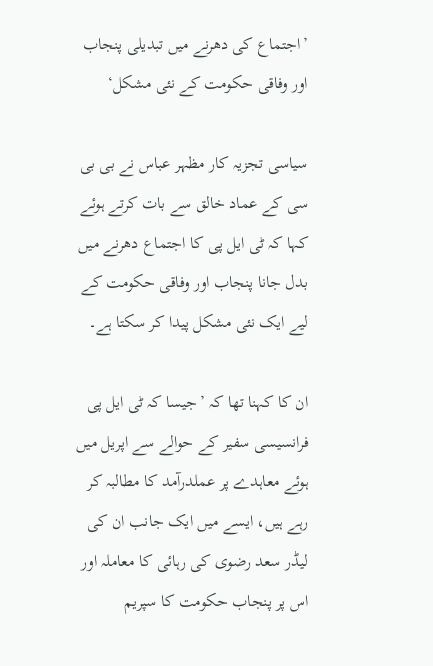’اجتماع کی دھرنے میں تبدیلی پنجاب اور وفاقی حکومت کے نئی مشکل‘

سیاسی تجزیہ کار مظہر عباس نے بی بی سی کے عماد خالق سے بات کرتے ہوئے کہا کہ ٹی ایل پی کا اجتماع دھرنے میں بدل جانا پنجاب اور وفاقی حکومت کے لیے ایک نئی مشکل پیدا کر سکتا ہے۔

ان کا کہنا تھا کہ ’جیسا کہ ٹی ایل پی فرانسیسی سفیر کے حوالے سے اپریل میں ہوئے معاہدے پر عملدرآمد کا مطالبہ کر رہے ہیں، ایسے میں ایک جانب ان کی لیڈر سعد رضوی کی رہائی کا معاملہ اور اس پر پنجاب حکومت کا سپریم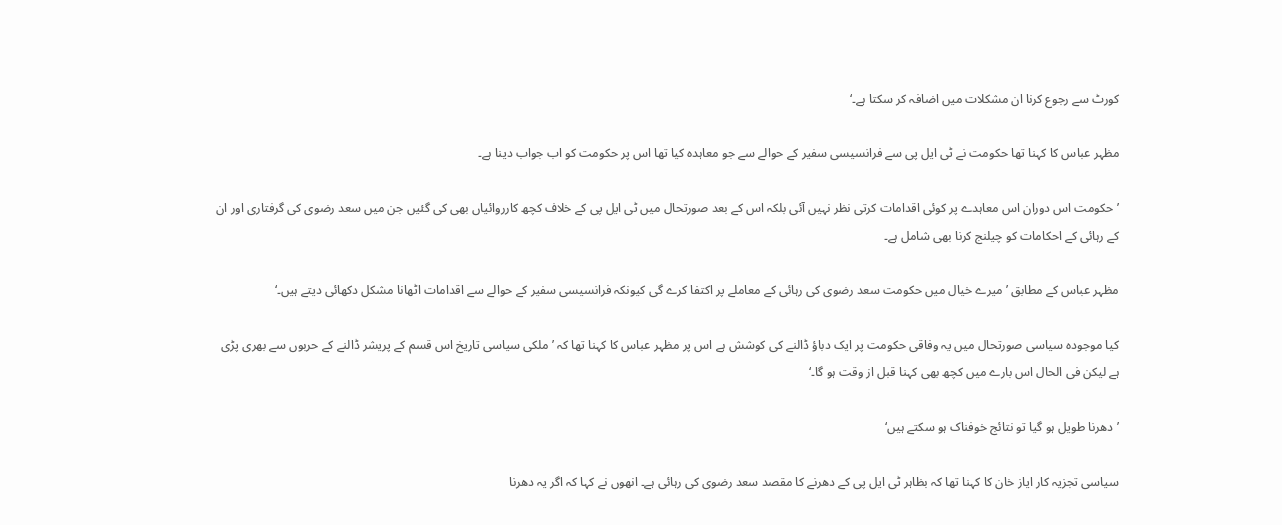کورٹ سے رجوع کرنا ان مشکلات میں اضافہ کر سکتا ہے۔‘

مظہر عباس کا کہنا تھا حکومت نے ٹی ایل پی سے فرانسیسی سفیر کے حوالے سے جو معاہدہ کیا تھا اس پر حکومت کو اب جواب دینا ہے۔

’حکومت اس دوران اس معاہدے پر کوئی اقدامات کرتی نظر نہیں آئی بلکہ اس کے بعد صورتحال میں ٹی ایل پی کے خلاف کچھ کارروائیاں بھی کی گئیں جن میں سعد رضوی کی گرفتاری اور ان کے رہائی کے احکامات کو چیلنج کرنا بھی شامل ہے۔

مظہر عباس کے مطابق ’میرے خیال میں حکومت سعد رضوی کی رہائی کے معاملے پر اکتفا کرے گی کیونکہ فرانسیسی سفیر کے حوالے سے اقدامات اٹھانا مشکل دکھائی دیتے ہیں۔‘

کیا موجودہ سیاسی صورتحال میں یہ وفاقی حکومت پر ایک دباؤ ڈالنے کی کوشش ہے اس پر مظہر عباس کا کہنا تھا کہ ’ملکی سیاسی تاریخ اس قسم کے پریشر ڈالنے کے حربوں سے بھری پڑی ہے لیکن فی الحال اس بارے میں کچھ بھی کہنا قبل از وقت ہو گا۔‘

’دھرنا طویل ہو گیا تو نتائج خوفناک ہو سکتے ہیں‘

سیاسی تجزیہ کار ایاز خان کا کہنا تھا کہ بظاہر ٹی ایل پی کے دھرنے کا مقصد سعد رضوی کی رہائی ہے۔ انھوں نے کہا کہ اگر یہ دھرنا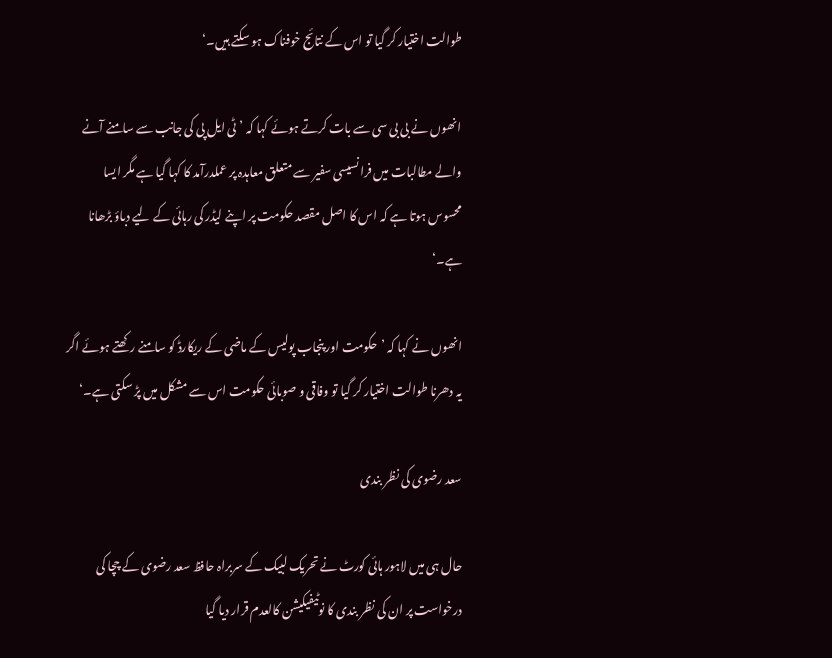طوالت اختیار کر گیا تو اس کے نتائج خوفناک ہو سکتے ہیں۔‘

انھوں نے بی بی سی سے بات کرتے ہوئے کہا کہ ’ٹی ایل پی کی جانب سے سامنے آنے والے مطالبات میں فرانسیسی سفیر سے متعلق معاہدہ پر عملدرآمد کا کہا گیا ہے مگر ایسا محسوس ہوتا ہے کہ اس کا اصل مقصد حکومت پر اپنے لیڈر کی رہائی کے لیے دباؤ بڑھانا ہے۔‘

انھوں نے کہا کہ ’حکومت اور پنجاب پولیس کے ماضی کے ریکارڈ کو سامنے رکھتے ہوئے اگر یہ دھرنا طوالت اختیار کر گیا تو وفاقی و صوبائی حکومت اس سے مشکل میں پڑ سکتی ہے۔‘

سعد رضوی کی نظر بندی

حال ہی میں لاہور ہائی کورٹ نے تحریک لبیک کے سربراہ حافظ سعد رضوی کے چچا کی درخواست پر ان کی نظر بندی کا نوٹیفیکیشن کالعدم قرار دیا گیا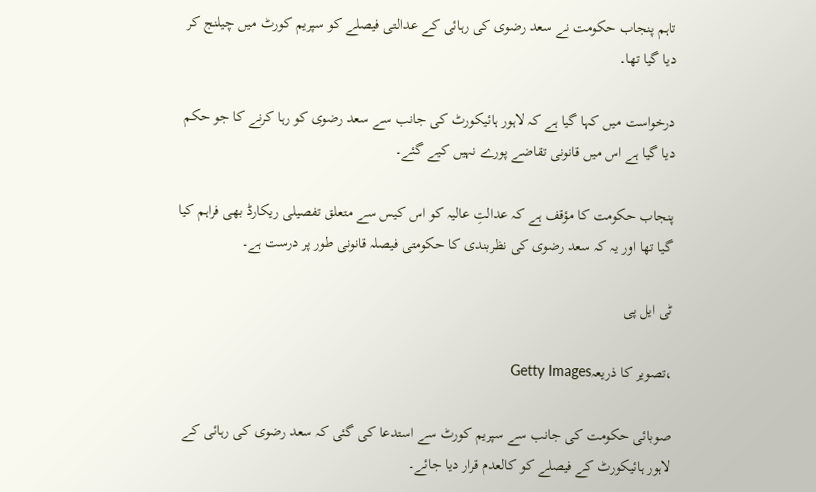تاہم پنجاب حکومت نے سعد رضوی کی رہائی کے عدالتی فیصلے کو سپریم کورٹ میں چیلنج کر دیا گیا تھا۔

درخواست میں کہا گیا ہے کہ لاہور ہائیکورٹ کی جانب سے سعد رضوی کو رہا کرنے کا جو حکم دیا گیا ہے اس میں قانونی تقاضے پورے نہیں کیے گئے۔

پنجاب حکومت کا مؤقف ہے کہ عدالتِ عالیہ کو اس کیس سے متعلق تفصیلی ریکارڈ بھی فراہم کیا گیا تھا اور یہ کہ سعد رضوی کی نظربندی کا حکومتی فیصلہ قانونی طور پر درست ہے۔

ٹی ایل پی

،تصویر کا ذریعہGetty Images

صوبائی حکومت کی جانب سے سپریم کورٹ سے استدعا کی گئی کہ سعد رضوی کی رہائی کے لاہور ہائیکورٹ کے فیصلے کو کالعدم قرار دیا جائے۔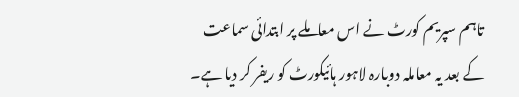تاہم سپریم کورٹ نے اس معاملے پر ابتدائی سماعت کے بعد یہ معاملہ دوبارہ لاہور ہائیکورٹ کو ریفر کر دیا ہے۔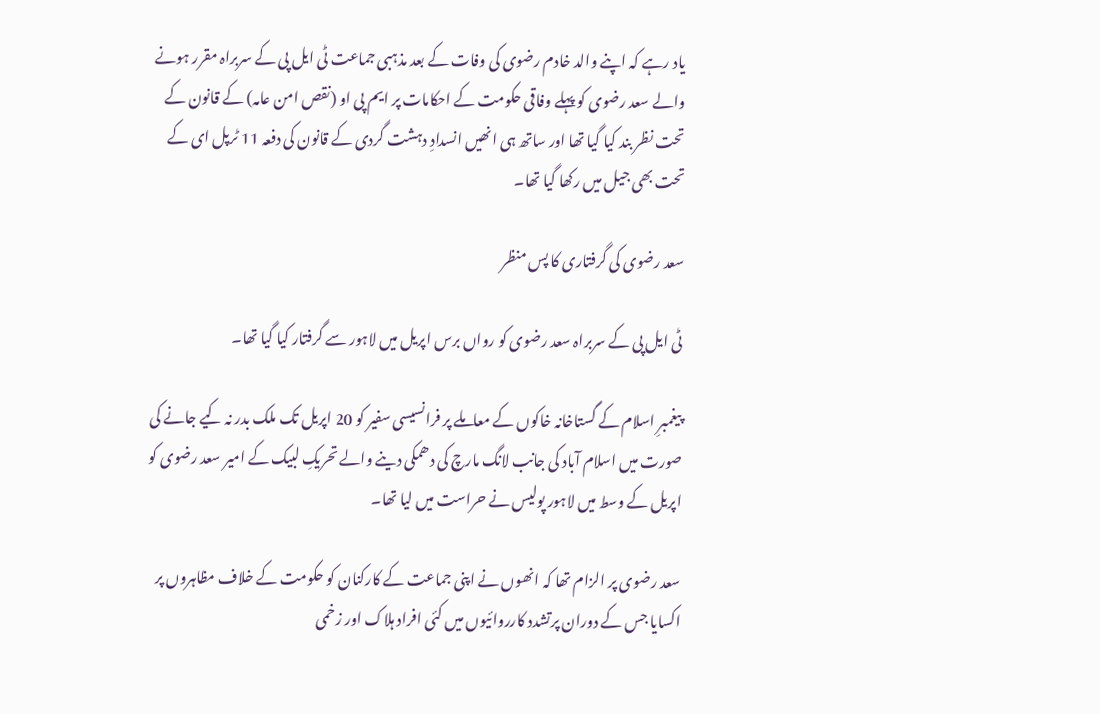یاد رہے کہ اپنے والد خادم رضوی کی وفات کے بعد مذہبی جماعت ٹی ایل پی کے سربراہ مقرر ہونے والے سعد رضوی کو پہلے وفاقی حکومت کے احکامات پر ایم پی او (نقص امن عامہ) کے قانون کے تحت نظر بند کیا گیا تھا اور ساتھ ہی انھیں انسدادِ دہشت گردی کے قانون کی دفعہ 11 ٹرپل ای کے تحت بھی جیل میں رکھا گیا تھا۔

سعد رضوی کی گرفتاری کا پس منظر

ٹی ایل پی کے سربراہ سعد رضوی کو رواں برس اپریل میں لاہور سے گرفتار کیا گیا تھا۔

پیغمبرِ اسلام کے گستاخانہ خاکوں کے معاملے پر فرانسیسی سفیر کو 20 اپریل تک ملک بدر نہ کیے جانے کی صورت میں اسلام آباد کی جانب لانگ مارچ کی دھمکی دینے والے تحریکِ لبیک کے امیر سعد رضوی کو اپریل کے وسط میں لاہور پولیس نے حراست میں لیا تھا۔

سعد رضوی پر الزام تھا کہ انھوں نے اپنی جماعت کے کارکنان کو حکومت کے خلاف مظاہروں پر اکسایا جس کے دوران پرتشدد کارروائیوں میں کئی افراد ہلاک اور زخمی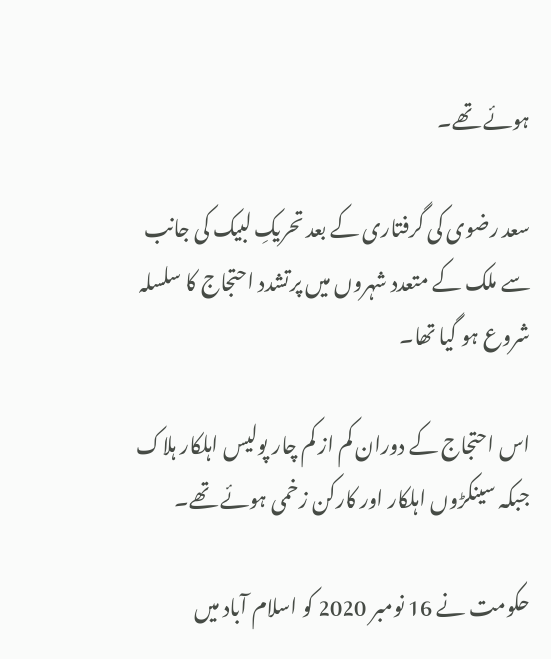ہوئے تھے۔

سعد رضوی کی گرفتاری کے بعد تحریکِ لبیک کی جانب سے ملک کے متعدد شہروں میں پرتشدد احتجاج کا سلسلہ شروع ہو گیا تھا۔

اس احتجاج کے دوران کم از کم چار پولیس اہلکار ہلاک جبکہ سینکڑوں اہلکار اور کارکن زخمی ہوئے تھے۔

حکومت نے 16 نومبر 2020 کو اسلام آباد میں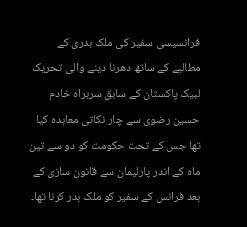فرانسیسی سفیر کی ملک بدری کے مطالبے کے ساتھ دھرنا دینے والی تحریک لبیک پاکستان کے سابق سربراہ خادم حسین رضوی سے چار نکاتی معاہدہ کیا تھا جس کے تحت حکومت کو دو سے تین ماہ کے اندر پارلیمان سے قانون سازی کے بعد فرانس کے سفیر کو ملک بدر کرنا تھا۔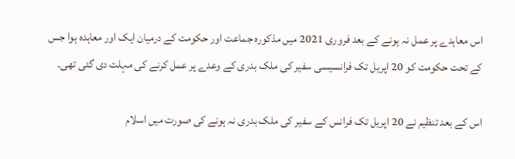اس معاہدے پر عمل نہ ہونے کے بعد فروری 2021 میں مذکورہ جماعت اور حکومت کے درمیان ایک اور معاہدہ ہوا جس کے تحت حکومت کو 20 اپریل تک فرانسیسی سفیر کی ملک بدری کے وعدے پر عمل کرنے کی مہلت دی گئی تھی۔

اس کے بعد تنظیم نے 20 اپریل تک فرانس کے سفیر کی ملک بدری نہ ہونے کی صورت میں اسلام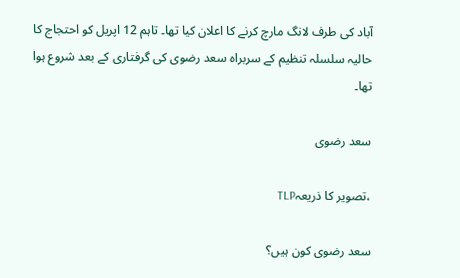آباد کی طرف لانگ مارچ کرنے کا اعلان کیا تھا۔ تاہم 12 اپریل کو احتجاج کا حالیہ سلسلہ تنظیم کے سربراہ سعد رضوی کی گرفتاری کے بعد شروع ہوا تھا۔

سعد رضوی

،تصویر کا ذریعہTLP

سعد رضوی کون ہیں؟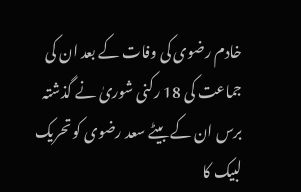خادم رضوی کی وفات کے بعد ان کی جماعت کی 18 رکنی شوریٰ نے گذشتہ برس ان کے بیٹے سعد رضوی کو تحریک لبیک کا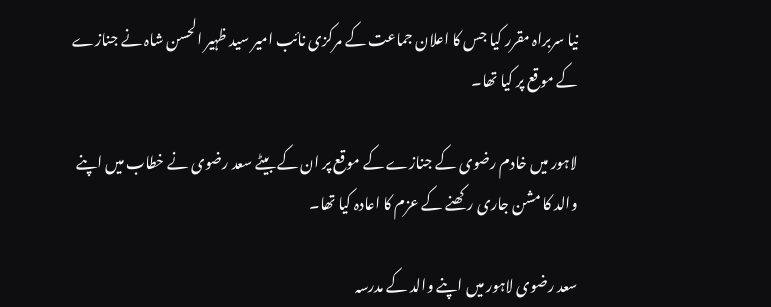نیا سربراہ مقرر کیا جس کا اعلان جماعت کے مرکزی نائب امیر سید ظہیر الحسن شاہ نے جنازے کے موقع پر کیا تھا۔

لاہور میں خادم رضوی کے جنازے کے موقع پر ان کے بیٹے سعد رضوی نے خطاب میں اپنے والد کا مشن جاری رکھنے کے عزم کا اعادہ کیا تھا۔

سعد رضوی لاہور میں اپنے والد کے مدرسہ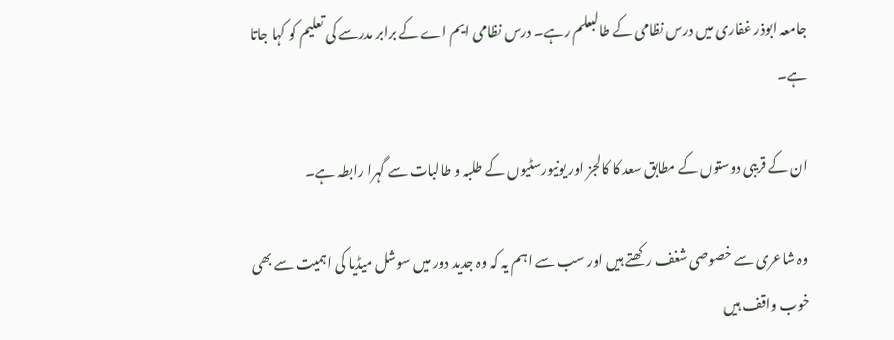جامعہ ابوذر غفاری میں درس نظامی کے طالبعلم رہے۔ درس نظامی ایم اے کے برابر مدرسے کی تعلیم کو کہا جاتا ہے۔

ان کے قریبی دوستوں کے مطابق سعد کا کالجز اور یونیورسٹیوں کے طلبہ و طالبات سے گہرا رابطہ ہے۔

وہ شاعری سے خصوصی شغف رکھتے ہیں اور سب سے اہم یہ کہ وہ جدید دور میں سوشل میڈیا کی اہمیت سے بھی خوب واقف ہیں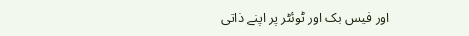اور فیس بک اور ٹوئٹر پر اپنے ذاتی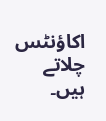اکاؤنٹس چلاتے ہیں۔